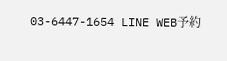03-6447-1654 LINE WEB予約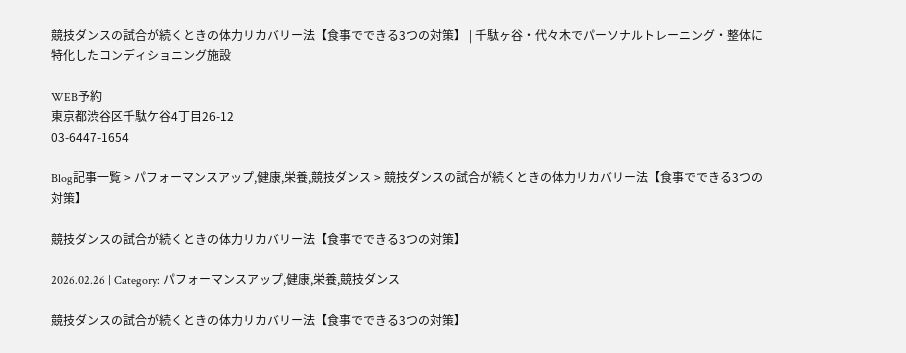競技ダンスの試合が続くときの体力リカバリー法【食事でできる3つの対策】 | 千駄ヶ谷・代々木でパーソナルトレーニング・整体に特化したコンディショニング施設

WEB予約
東京都渋谷区千駄ケ谷4丁目26-12
03-6447-1654

Blog記事一覧 > パフォーマンスアップ,健康,栄養,競技ダンス > 競技ダンスの試合が続くときの体力リカバリー法【食事でできる3つの対策】

競技ダンスの試合が続くときの体力リカバリー法【食事でできる3つの対策】

2026.02.26 | Category: パフォーマンスアップ,健康,栄養,競技ダンス

競技ダンスの試合が続くときの体力リカバリー法【食事でできる3つの対策】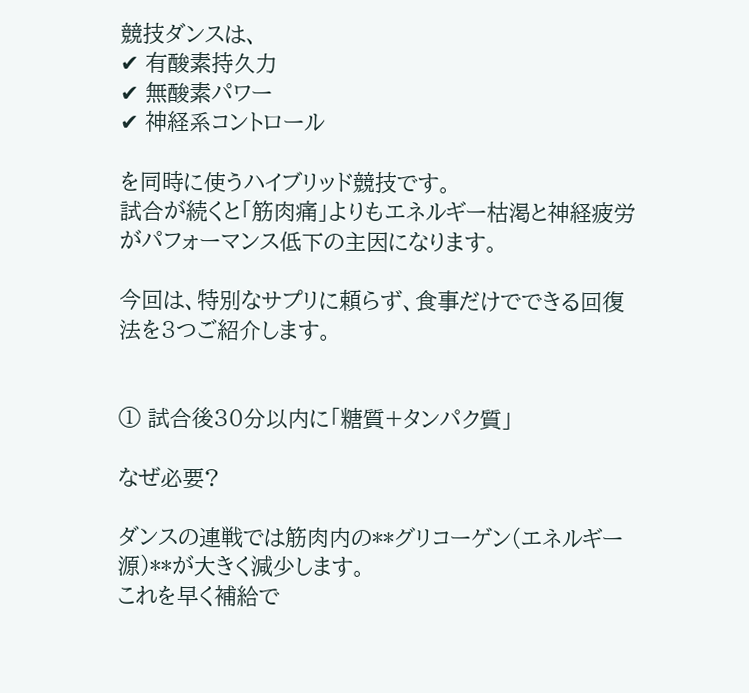競技ダンスは、
✔ 有酸素持久力
✔ 無酸素パワー
✔ 神経系コントロール

を同時に使うハイブリッド競技です。
試合が続くと「筋肉痛」よりもエネルギー枯渇と神経疲労がパフォーマンス低下の主因になります。

今回は、特別なサプリに頼らず、食事だけでできる回復法を3つご紹介します。


① 試合後30分以内に「糖質+タンパク質」

なぜ必要?

ダンスの連戦では筋肉内の**グリコーゲン(エネルギー源)**が大きく減少します。
これを早く補給で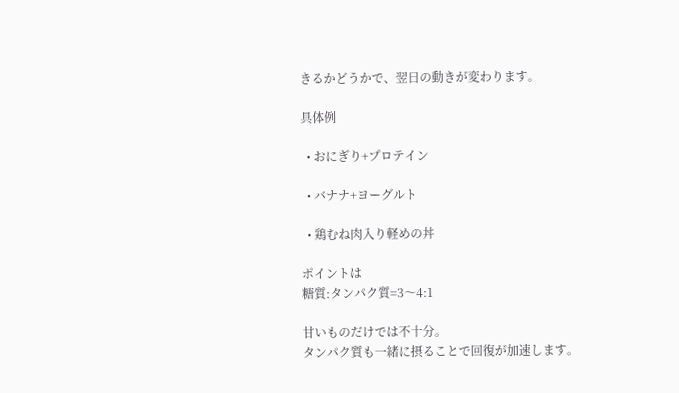きるかどうかで、翌日の動きが変わります。

具体例

  • おにぎり+プロテイン

  • バナナ+ヨーグルト

  • 鶏むね肉入り軽めの丼

ポイントは
糖質:タンパク質=3〜4:1

甘いものだけでは不十分。
タンパク質も一緒に摂ることで回復が加速します。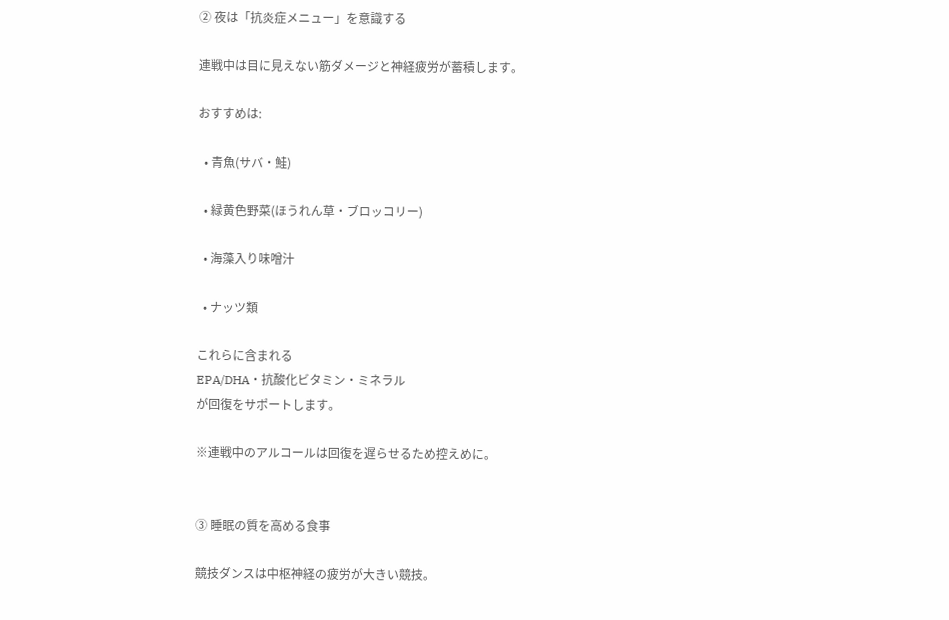② 夜は「抗炎症メニュー」を意識する

連戦中は目に見えない筋ダメージと神経疲労が蓄積します。

おすすめは:

  • 青魚(サバ・鮭)

  • 緑黄色野菜(ほうれん草・ブロッコリー)

  • 海藻入り味噌汁

  • ナッツ類

これらに含まれる
EPA/DHA・抗酸化ビタミン・ミネラル
が回復をサポートします。

※連戦中のアルコールは回復を遅らせるため控えめに。


③ 睡眠の質を高める食事

競技ダンスは中枢神経の疲労が大きい競技。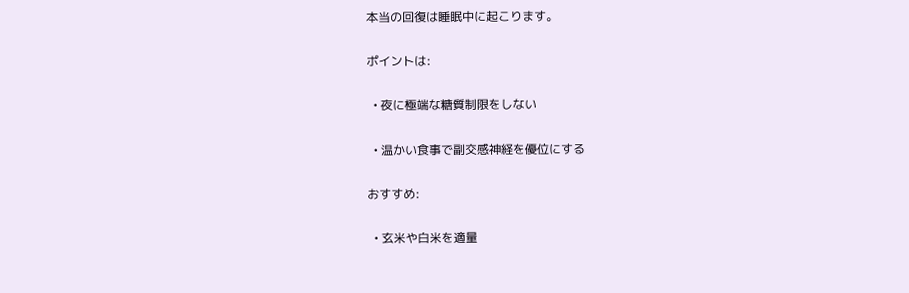本当の回復は睡眠中に起こります。

ポイントは:

  • 夜に極端な糖質制限をしない

  • 温かい食事で副交感神経を優位にする

おすすめ:

  • 玄米や白米を適量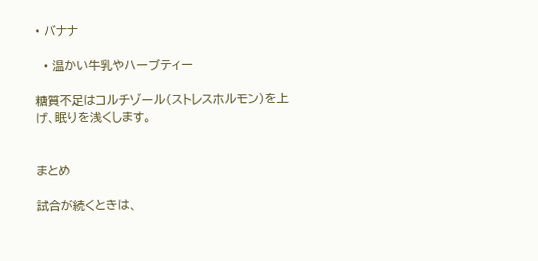• バナナ

  • 温かい牛乳やハーブティー

糖質不足はコルチゾール(ストレスホルモン)を上げ、眠りを浅くします。


まとめ

試合が続くときは、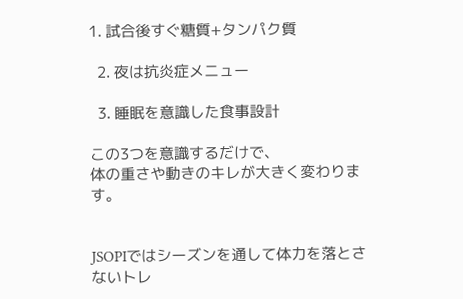1. 試合後すぐ糖質+タンパク質

  2. 夜は抗炎症メニュー

  3. 睡眠を意識した食事設計

この3つを意識するだけで、
体の重さや動きのキレが大きく変わります。


JSOPIではシーズンを通して体力を落とさないトレ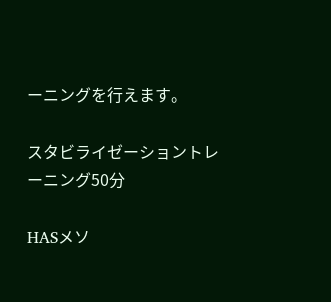ーニングを行えます。

スタビライゼーショントレーニング50分

HASメソ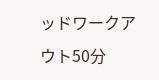ッドワークアウト50分